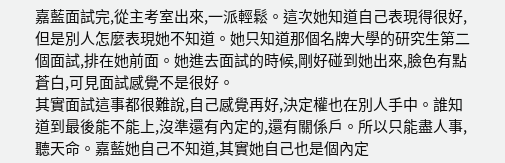嘉藍面試完,從主考室出來,一派輕鬆。這次她知道自己表現得很好,但是別人怎麼表現她不知道。她只知道那個名牌大學的研究生第二個面試,排在她前面。她進去面試的時候,剛好碰到她出來,臉色有點蒼白,可見面試感覺不是很好。
其實面試這事都很難說,自己感覺再好,決定權也在別人手中。誰知道到最後能不能上,沒準還有內定的,還有關係戶。所以只能盡人事,聽天命。嘉藍她自己不知道,其實她自己也是個內定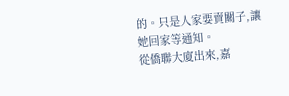的。只是人家要賣關子,讓她回家等通知。
從僑聯大廈出來,嘉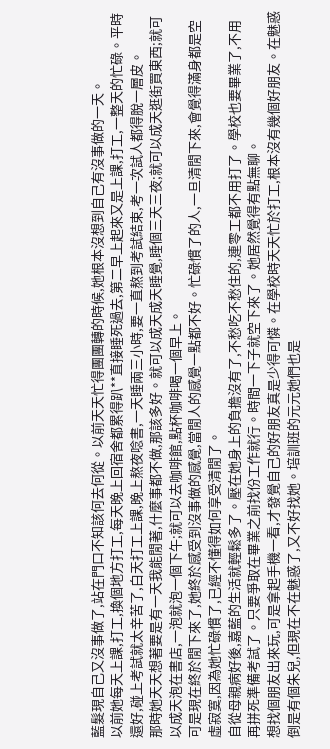藍髮現自己又沒事做了,站在門口不知該何去何從。以前天天忙得團團轉的時候,她根本沒想到自己有沒事做的一天。
以前她每天上課,打工,換個地方打工,每天晚上回宿舍都累得趴**直接睡死過去,第二早上起來又是上課,打工,一整天的忙碌。平時還好,碰上考試就太辛苦了,白天打工上課,晚上熬夜唸書,一天睡兩三小時,要一直熬到考試結束,考一次試人都得脫一層皮。
那時她天天想著要是有一天我能閒著,什麼事都不做,那該多好。就可以成天成天睡覺,睡個三天三夜;就可以成天逛街買東西;就可以成天泡在書店,一泡就泡一個下午;就可以去咖啡館,點杯咖啡喝一個早上。
可是現在終於閒下來了,她終於感受到沒事做的感覺,當閒人的感覺一點都不好。忙碌慣了的人,一旦清閒下來,會覺得滿身都是空虛寂寞,因為她忙碌慣了,已經不懂得如何享受清閒了。
自從母親病好後,嘉藍的生活就輕鬆多了。壓在她身上的負擔沒有了,不愁吃不愁住的,連零工都不用打了。學校也要畢業了,不用再拼死準備考試了。只要爭取在畢業之前找份工作就行。時間一下子就空下來了。她居然覺得有點無聊。
想找個朋友出來玩,可是拿起手機一看,才發覺自己的好朋友真是少得可憐。在學校時天天忙於打工,根本沒有幾個好朋友。在魅惑倒是有個朱兒,但現在不在魅惑了,又不好找她。培訓班的元元她們也是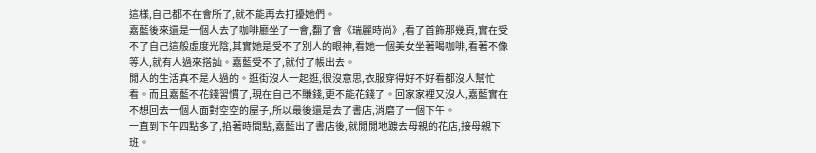這樣,自己都不在會所了,就不能再去打擾她們。
嘉藍後來還是一個人去了咖啡廳坐了一會,翻了會《瑞麗時尚》,看了首飾那幾頁,實在受不了自己這般虛度光陰,其實她是受不了別人的眼神,看她一個美女坐著喝咖啡,看著不像等人,就有人過來搭訕。嘉藍受不了,就付了帳出去。
閒人的生活真不是人過的。逛街沒人一起逛,很沒意思,衣服穿得好不好看都沒人幫忙看。而且嘉藍不花錢習慣了,現在自己不賺錢,更不能花錢了。回家家裡又沒人,嘉藍實在不想回去一個人面對空空的屋子,所以最後還是去了書店,消磨了一個下午。
一直到下午四點多了,掐著時間點,嘉藍出了書店後,就閒閒地踱去母親的花店,接母親下班。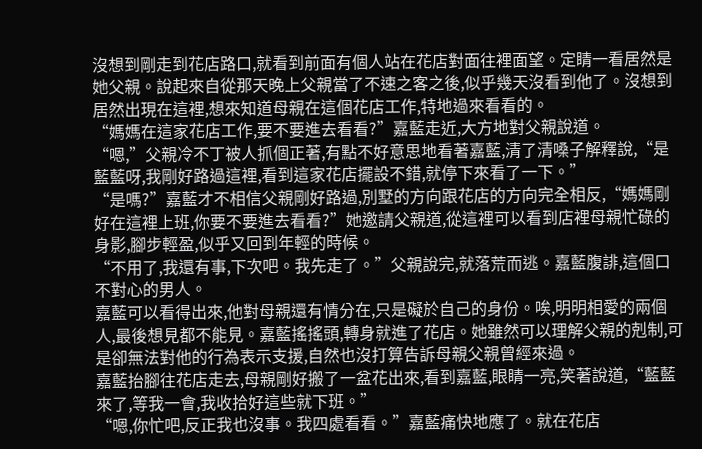沒想到剛走到花店路口,就看到前面有個人站在花店對面往裡面望。定睛一看居然是她父親。說起來自從那天晚上父親當了不速之客之後,似乎幾天沒看到他了。沒想到居然出現在這裡,想來知道母親在這個花店工作,特地過來看看的。
“媽媽在這家花店工作,要不要進去看看?”嘉藍走近,大方地對父親說道。
“嗯,”父親冷不丁被人抓個正著,有點不好意思地看著嘉藍,清了清嗓子解釋說,“是藍藍呀,我剛好路過這裡,看到這家花店擺設不錯,就停下來看了一下。”
“是嗎?”嘉藍才不相信父親剛好路過,別墅的方向跟花店的方向完全相反,“媽媽剛好在這裡上班,你要不要進去看看?”她邀請父親道,從這裡可以看到店裡母親忙碌的身影,腳步輕盈,似乎又回到年輕的時候。
“不用了,我還有事,下次吧。我先走了。”父親說完,就落荒而逃。嘉藍腹誹,這個口不對心的男人。
嘉藍可以看得出來,他對母親還有情分在,只是礙於自己的身份。唉,明明相愛的兩個人,最後想見都不能見。嘉藍搖搖頭,轉身就進了花店。她雖然可以理解父親的剋制,可是卻無法對他的行為表示支援,自然也沒打算告訴母親父親曾經來過。
嘉藍抬腳往花店走去,母親剛好搬了一盆花出來,看到嘉藍,眼睛一亮,笑著說道,“藍藍來了,等我一會,我收拾好這些就下班。”
“嗯,你忙吧,反正我也沒事。我四處看看。”嘉藍痛快地應了。就在花店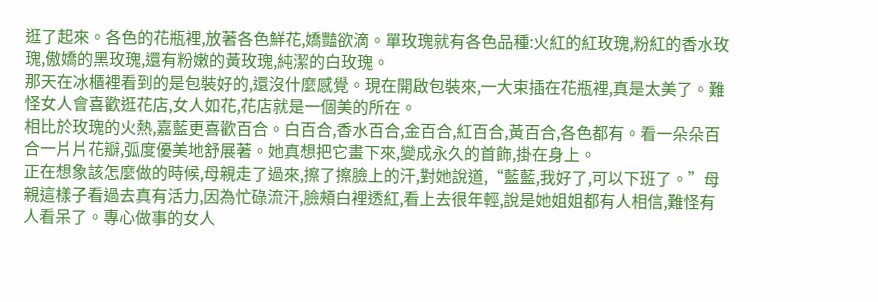逛了起來。各色的花瓶裡,放著各色鮮花,嬌豔欲滴。單玫瑰就有各色品種:火紅的紅玫瑰,粉紅的香水玫瑰,傲嬌的黑玫瑰,還有粉嫩的黃玫瑰,純潔的白玫瑰。
那天在冰櫃裡看到的是包裝好的,還沒什麼感覺。現在開啟包裝來,一大束插在花瓶裡,真是太美了。難怪女人會喜歡逛花店,女人如花,花店就是一個美的所在。
相比於玫瑰的火熱,嘉藍更喜歡百合。白百合,香水百合,金百合,紅百合,黃百合,各色都有。看一朵朵百合一片片花瓣,弧度優美地舒展著。她真想把它畫下來,變成永久的首飾,掛在身上。
正在想象該怎麼做的時候,母親走了過來,擦了擦臉上的汗,對她說道,“藍藍,我好了,可以下班了。”母親這樣子看過去真有活力,因為忙碌流汗,臉頰白裡透紅,看上去很年輕,說是她姐姐都有人相信,難怪有人看呆了。專心做事的女人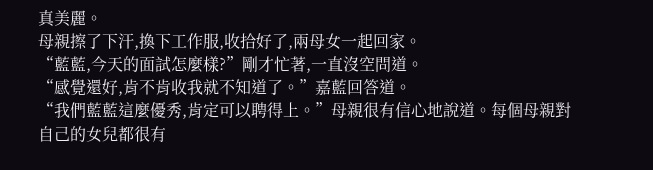真美麗。
母親擦了下汗,換下工作服,收拾好了,兩母女一起回家。
“藍藍,今天的面試怎麼樣?”剛才忙著,一直沒空問道。
“感覺還好,肯不肯收我就不知道了。”嘉藍回答道。
“我們藍藍這麼優秀,肯定可以聘得上。”母親很有信心地說道。每個母親對自己的女兒都很有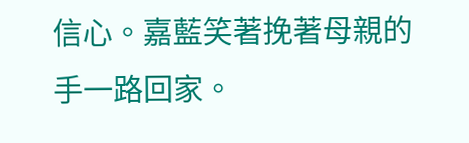信心。嘉藍笑著挽著母親的手一路回家。